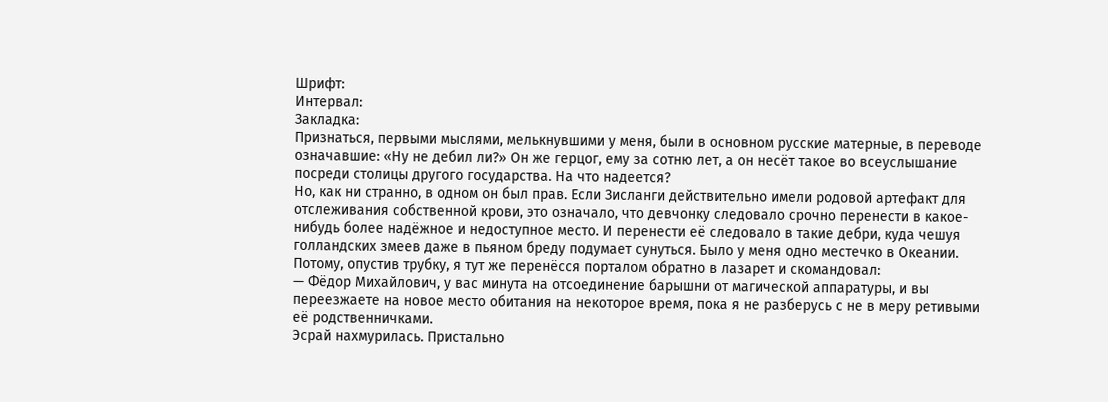Шрифт:
Интервал:
Закладка:
Признаться, первыми мыслями, мелькнувшими у меня, были в основном русские матерные, в переводе означавшие: «Ну не дебил ли?» Он же герцог, ему за сотню лет, а он несёт такое во всеуслышание посреди столицы другого государства. На что надеется?
Но, как ни странно, в одном он был прав. Если Зисланги действительно имели родовой артефакт для отслеживания собственной крови, это означало, что девчонку следовало срочно перенести в какое-нибудь более надёжное и недоступное место. И перенести её следовало в такие дебри, куда чешуя голландских змеев даже в пьяном бреду подумает сунуться. Было у меня одно местечко в Океании.
Потому, опустив трубку, я тут же перенёсся порталом обратно в лазарет и скомандовал:
— Фёдор Михайлович, у вас минута на отсоединение барышни от магической аппаратуры, и вы переезжаете на новое место обитания на некоторое время, пока я не разберусь с не в меру ретивыми её родственничками.
Эсрай нахмурилась. Пристально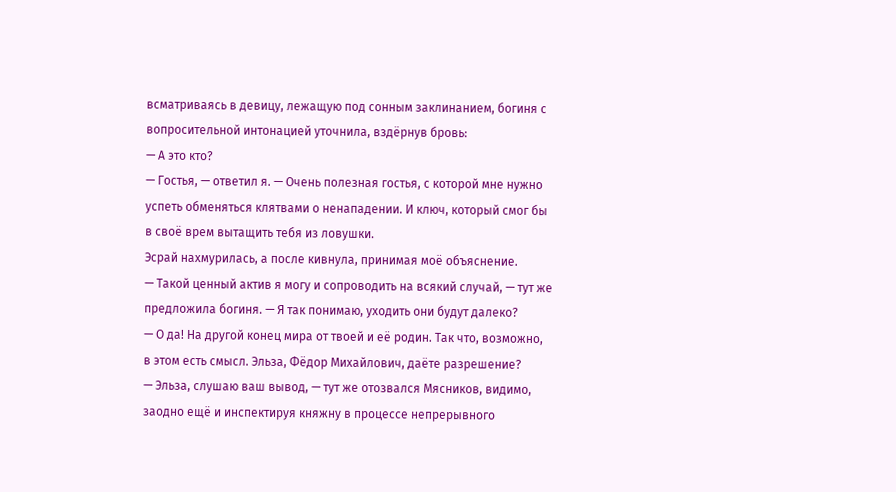всматриваясь в девицу, лежащую под сонным заклинанием, богиня с вопросительной интонацией уточнила, вздёрнув бровь:
— А это кто?
— Гостья, — ответил я. — Очень полезная гостья, с которой мне нужно успеть обменяться клятвами о ненападении. И ключ, который смог бы в своё врем вытащить тебя из ловушки.
Эсрай нахмурилась, а после кивнула, принимая моё объяснение.
— Такой ценный актив я могу и сопроводить на всякий случай, — тут же предложила богиня. — Я так понимаю, уходить они будут далеко?
— О да! На другой конец мира от твоей и её родин. Так что, возможно, в этом есть смысл. Эльза, Фёдор Михайлович, даёте разрешение?
— Эльза, слушаю ваш вывод, — тут же отозвался Мясников, видимо, заодно ещё и инспектируя княжну в процессе непрерывного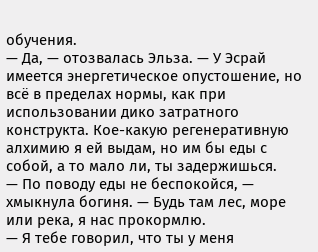обучения.
— Да, — отозвалась Эльза. — У Эсрай имеется энергетическое опустошение, но всё в пределах нормы, как при использовании дико затратного конструкта. Кое-какую регенеративную алхимию я ей выдам, но им бы еды с собой, а то мало ли, ты задержишься.
— По поводу еды не беспокойся, — хмыкнула богиня. — Будь там лес, море или река, я нас прокормлю.
— Я тебе говорил, что ты у меня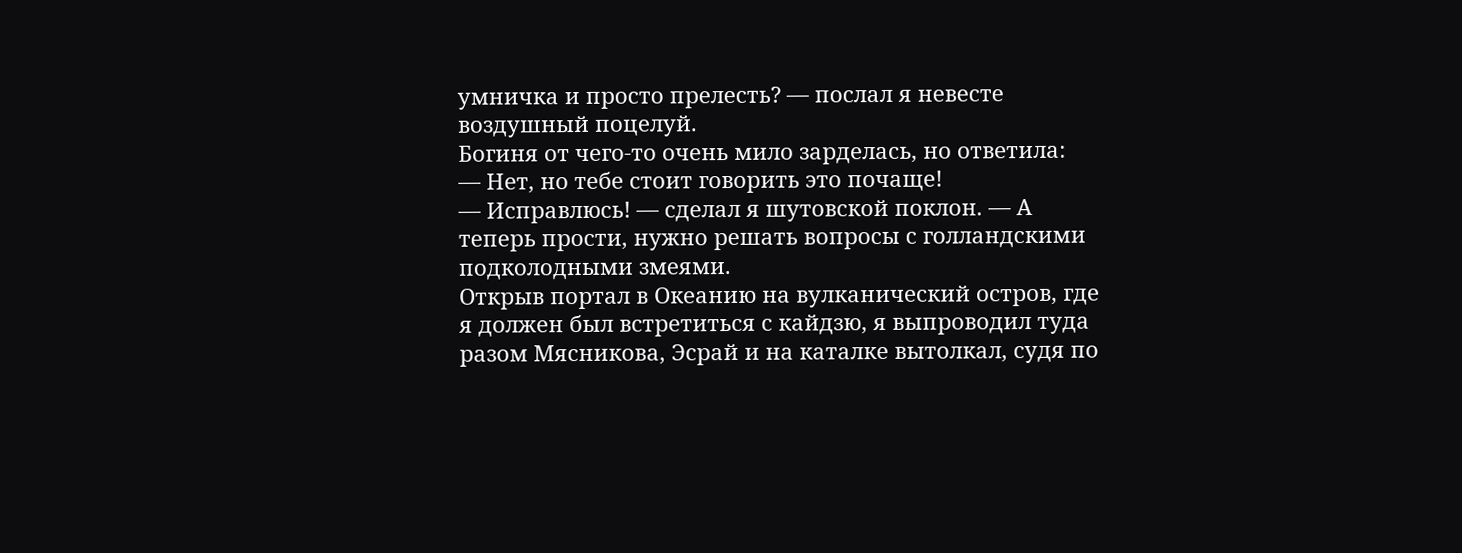умничка и просто прелесть? — послал я невесте воздушный поцелуй.
Богиня от чего-то очень мило зарделась, но ответила:
— Нет, но тебе стоит говорить это почаще!
— Исправлюсь! — сделал я шутовской поклон. — А теперь прости, нужно решать вопросы с голландскими подколодными змеями.
Открыв портал в Океанию на вулканический остров, где я должен был встретиться с кайдзю, я выпроводил туда разом Мясникова, Эсрай и на каталке вытолкал, судя по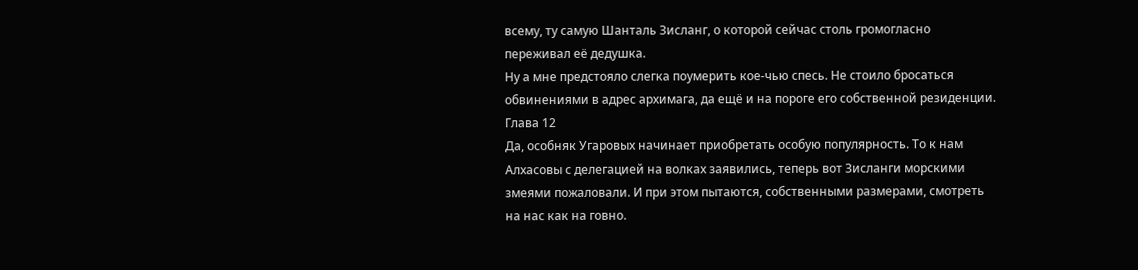всему, ту самую Шанталь Зисланг, о которой сейчас столь громогласно переживал её дедушка.
Ну а мне предстояло слегка поумерить кое-чью спесь. Не стоило бросаться обвинениями в адрес архимага, да ещё и на пороге его собственной резиденции.
Глава 12
Да, особняк Угаровых начинает приобретать особую популярность. То к нам Алхасовы с делегацией на волках заявились, теперь вот Зисланги морскими змеями пожаловали. И при этом пытаются, собственными размерами, смотреть на нас как на говно.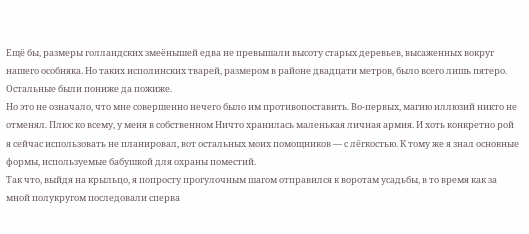Ещё бы, размеры голландских змеёнышей едва не превышали высоту старых деревьев, высаженных вокруг нашего особняка. Но таких исполинских тварей, размером в районе двадцати метров, было всего лишь пятеро. Остальные были пониже да пожиже.
Но это не означало, что мне совершенно нечего было им противопоставить. Во-первых, магию иллюзий никто не отменял. Плюс ко всему, у меня в собственном Ничто хранилась маленькая личная армия. И хоть конкретно рой я сейчас использовать не планировал, вот остальных моих помощников — с лёгкостью. К тому же я знал основные формы, используемые бабушкой для охраны поместий.
Так что, выйдя на крыльцо, я попросту прогулочным шагом отправился к воротам усадьбы, в то время как за мной полукругом последовали сперва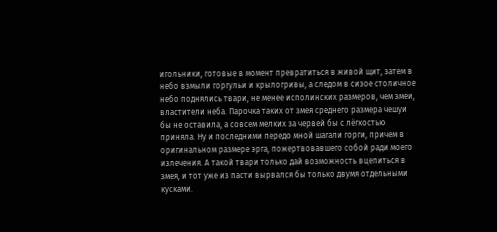игольники, готовые в момент превратиться в живой щит, затем в небо взмыли горгульи и крылогривы, а следом в сизое столичное небо поднялись твари, не менее исполинских размеров, чем змеи, властители неба. Парочка таких от змея среднего размера чешуи бы не оставила, а совсем мелких за червей бы с лёгкостью приняла. Ну и последними передо мной шагали горги, причем в оригинальном размере эрга, пожертвовавшего собой ради моего излечения. А такой твари только дай возможность вцепиться в змея, и тот уже из пасти вырвался бы только двумя отдельными кусками.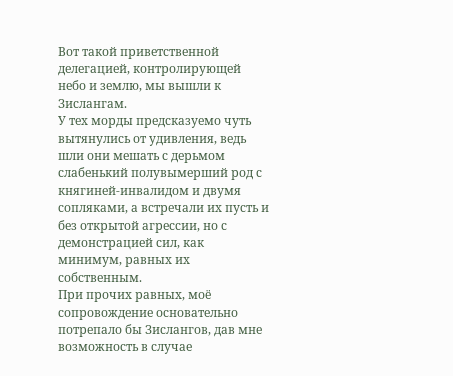Вот такой приветственной делегацией, контролирующей небо и землю, мы вышли к Зислангам.
У тех морды предсказуемо чуть вытянулись от удивления, ведь шли они мешать с дерьмом слабенький полувымерший род с княгиней-инвалидом и двумя сопляками, а встречали их пусть и без открытой агрессии, но с демонстрацией сил, как минимум, равных их собственным.
При прочих равных, моё сопровождение основательно потрепало бы Зислангов, дав мне возможность в случае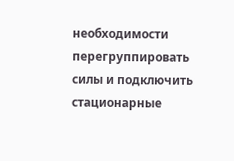необходимости перегруппировать силы и подключить стационарные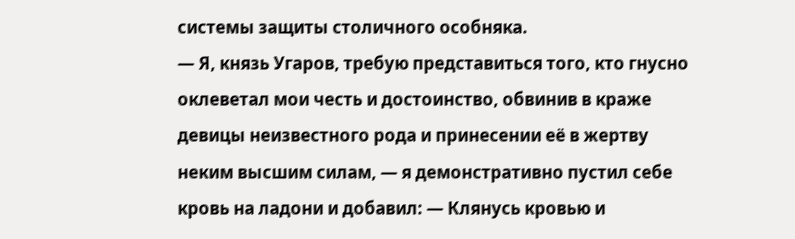системы защиты столичного особняка.
— Я, князь Угаров, требую представиться того, кто гнусно оклеветал мои честь и достоинство, обвинив в краже девицы неизвестного рода и принесении её в жертву неким высшим силам, — я демонстративно пустил себе кровь на ладони и добавил: — Клянусь кровью и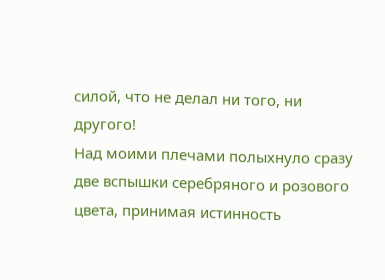силой, что не делал ни того, ни другого!
Над моими плечами полыхнуло сразу две вспышки серебряного и розового цвета, принимая истинность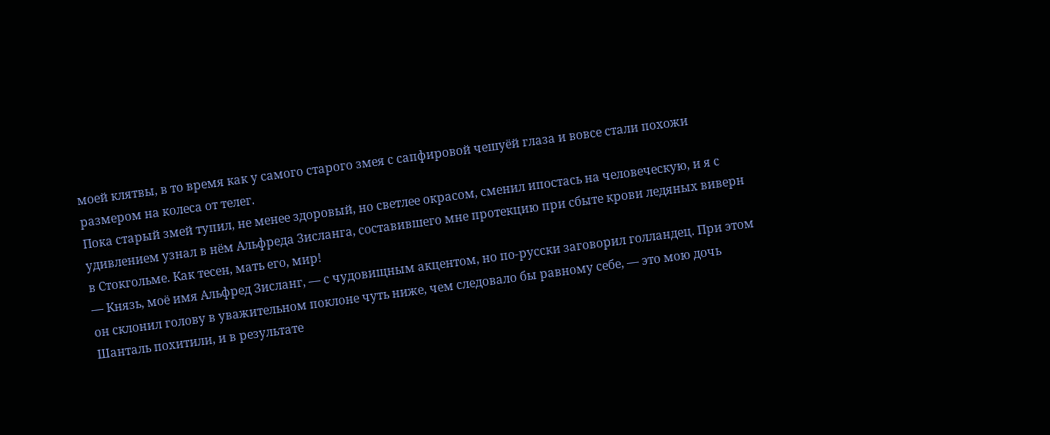моей клятвы, в то время как у самого старого змея с сапфировой чешуёй глаза и вовсе стали похожи размером на колеса от телег.
Пока старый змей тупил, не менее здоровый, но светлее окрасом, сменил ипостась на человеческую, и я с удивлением узнал в нём Альфреда Зисланга, составившего мне протекцию при сбыте крови ледяных виверн в Стокгольме. Как тесен, мать его, мир!
— Князь, моё имя Альфред Зисланг, — с чудовищным акцентом, но по-русски заговорил голландец. При этом он склонил голову в уважительном поклоне чуть ниже, чем следовало бы равному себе, — это мою дочь Шанталь похитили, и в результате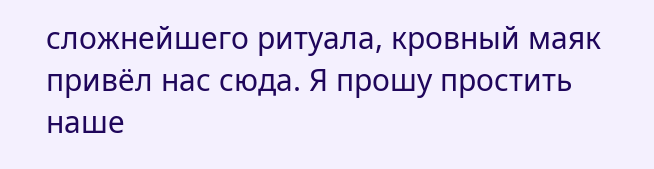сложнейшего ритуала, кровный маяк привёл нас сюда. Я прошу простить наше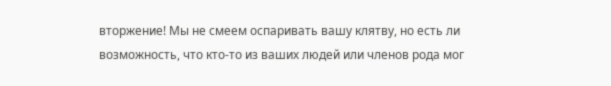вторжение! Мы не смеем оспаривать вашу клятву, но есть ли возможность, что кто-то из ваших людей или членов рода мог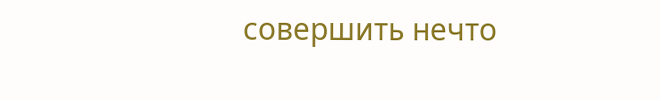совершить нечто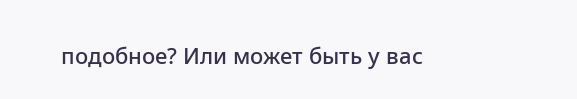подобное? Или может быть у вас